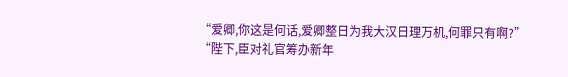“爱卿,你这是何话,爱卿整日为我大汉日理万机,何罪只有啊?”
“陛下,臣对礼官筹办新年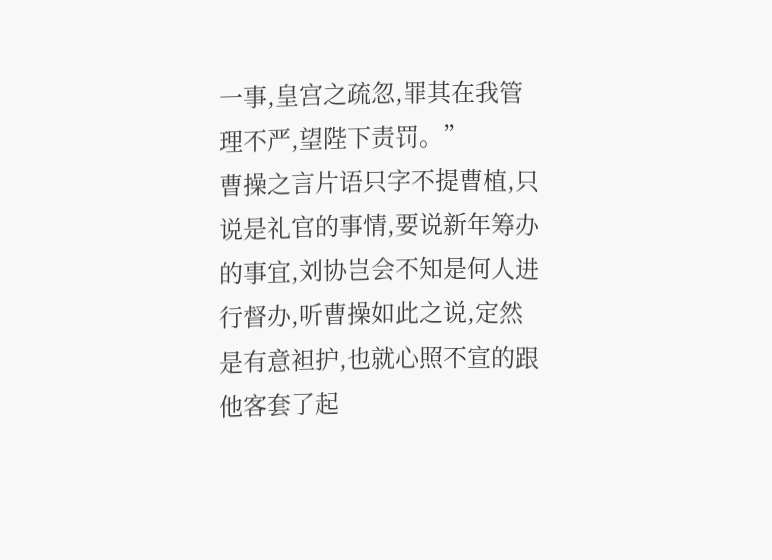一事,皇宫之疏忽,罪其在我管理不严,望陛下责罚。”
曹操之言片语只字不提曹植,只说是礼官的事情,要说新年筹办的事宜,刘协岂会不知是何人进行督办,听曹操如此之说,定然是有意袒护,也就心照不宣的跟他客套了起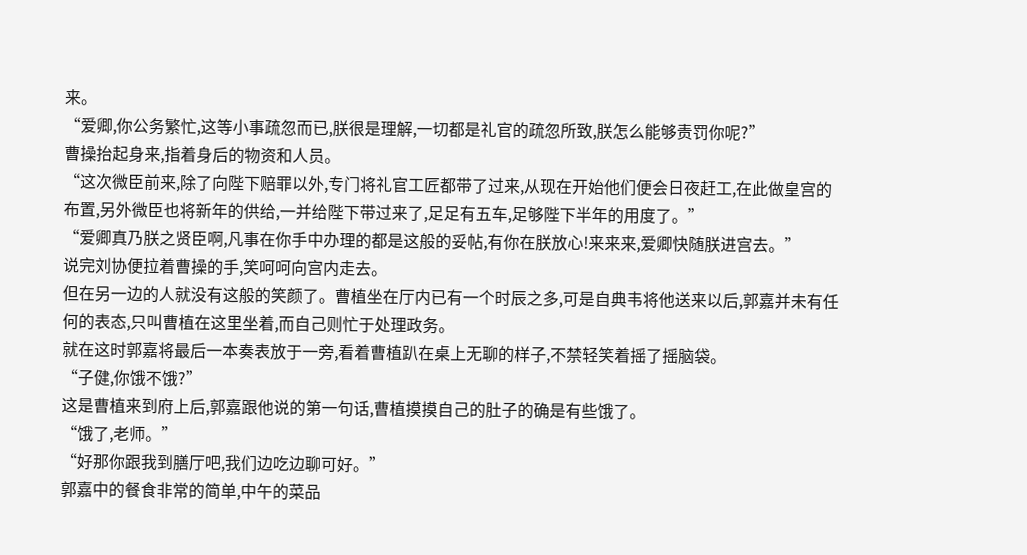来。
“爱卿,你公务繁忙,这等小事疏忽而已,朕很是理解,一切都是礼官的疏忽所致,朕怎么能够责罚你呢?”
曹操抬起身来,指着身后的物资和人员。
“这次微臣前来,除了向陛下赔罪以外,专门将礼官工匠都带了过来,从现在开始他们便会日夜赶工,在此做皇宫的布置,另外微臣也将新年的供给,一并给陛下带过来了,足足有五车,足够陛下半年的用度了。”
“爱卿真乃朕之贤臣啊,凡事在你手中办理的都是这般的妥帖,有你在朕放心!来来来,爱卿快随朕进宫去。”
说完刘协便拉着曹操的手,笑呵呵向宫内走去。
但在另一边的人就没有这般的笑颜了。曹植坐在厅内已有一个时辰之多,可是自典韦将他送来以后,郭嘉并未有任何的表态,只叫曹植在这里坐着,而自己则忙于处理政务。
就在这时郭嘉将最后一本奏表放于一旁,看着曹植趴在桌上无聊的样子,不禁轻笑着摇了摇脑袋。
“子健,你饿不饿?”
这是曹植来到府上后,郭嘉跟他说的第一句话,曹植摸摸自己的肚子的确是有些饿了。
“饿了,老师。”
“好那你跟我到膳厅吧,我们边吃边聊可好。”
郭嘉中的餐食非常的简单,中午的菜品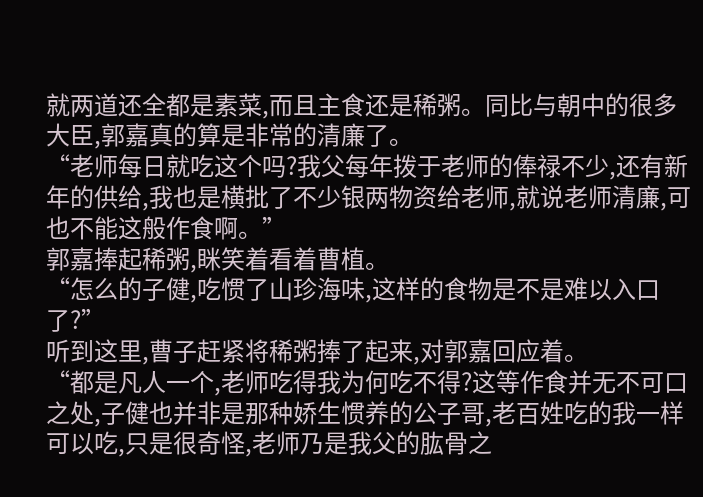就两道还全都是素菜,而且主食还是稀粥。同比与朝中的很多大臣,郭嘉真的算是非常的清廉了。
“老师每日就吃这个吗?我父每年拨于老师的俸禄不少,还有新年的供给,我也是横批了不少银两物资给老师,就说老师清廉,可也不能这般作食啊。”
郭嘉捧起稀粥,眯笑着看着曹植。
“怎么的子健,吃惯了山珍海味,这样的食物是不是难以入口了?”
听到这里,曹子赶紧将稀粥捧了起来,对郭嘉回应着。
“都是凡人一个,老师吃得我为何吃不得?这等作食并无不可口之处,子健也并非是那种娇生惯养的公子哥,老百姓吃的我一样可以吃,只是很奇怪,老师乃是我父的肱骨之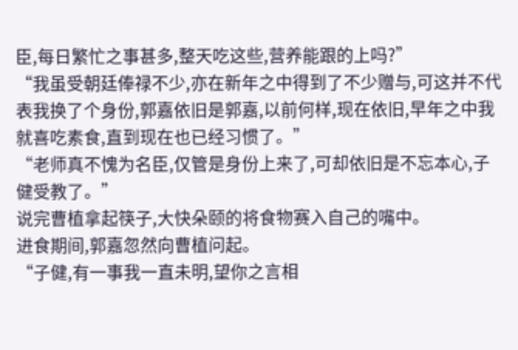臣,每日繁忙之事甚多,整天吃这些,营养能跟的上吗?”
“我虽受朝廷俸禄不少,亦在新年之中得到了不少赠与,可这并不代表我换了个身份,郭嘉依旧是郭嘉,以前何样,现在依旧,早年之中我就喜吃素食,直到现在也已经习惯了。”
“老师真不愧为名臣,仅管是身份上来了,可却依旧是不忘本心,子健受教了。”
说完曹植拿起筷子,大快朵颐的将食物赛入自己的嘴中。
进食期间,郭嘉忽然向曹植问起。
“子健,有一事我一直未明,望你之言相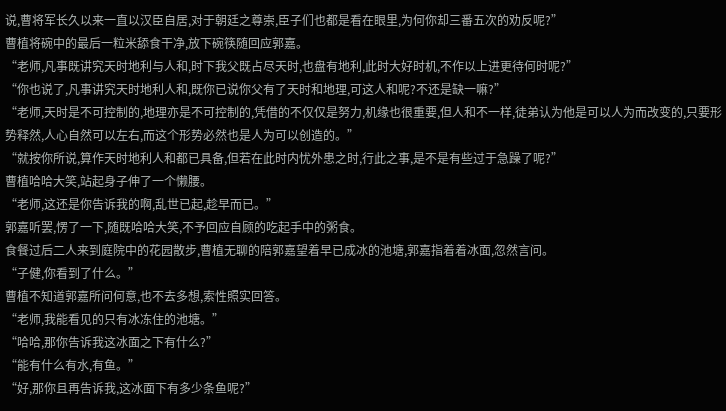说,曹将军长久以来一直以汉臣自居,对于朝廷之尊崇,臣子们也都是看在眼里,为何你却三番五次的劝反呢?”
曹植将碗中的最后一粒米舔食干净,放下碗筷随回应郭嘉。
“老师,凡事既讲究天时地利与人和,时下我父既占尽天时,也盘有地利,此时大好时机,不作以上进更待何时呢?”
“你也说了,凡事讲究天时地利人和,既你已说你父有了天时和地理,可这人和呢?不还是缺一嘛?”
“老师,天时是不可控制的,地理亦是不可控制的,凭借的不仅仅是努力,机缘也很重要,但人和不一样,徒弟认为他是可以人为而改变的,只要形势释然,人心自然可以左右,而这个形势必然也是人为可以创造的。”
“就按你所说,算作天时地利人和都已具备,但若在此时内忧外患之时,行此之事,是不是有些过于急躁了呢?”
曹植哈哈大笑,站起身子伸了一个懒腰。
“老师,这还是你告诉我的啊,乱世已起,趁早而已。”
郭嘉听罢,愣了一下,随既哈哈大笑,不予回应自顾的吃起手中的粥食。
食餐过后二人来到庭院中的花园散步,曹植无聊的陪郭嘉望着早已成冰的池塘,郭嘉指着着冰面,忽然言问。
“子健,你看到了什么。”
曹植不知道郭嘉所问何意,也不去多想,索性照实回答。
“老师,我能看见的只有冰冻住的池塘。”
“哈哈,那你告诉我这冰面之下有什么?”
“能有什么有水,有鱼。”
“好,那你且再告诉我,这冰面下有多少条鱼呢?”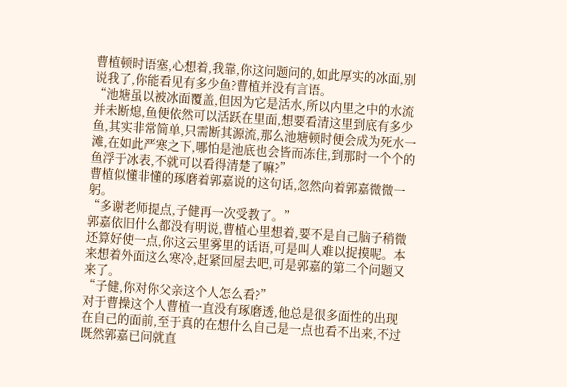曹植顿时语塞,心想着,我靠,你这问题问的,如此厚实的冰面,别说我了,你能看见有多少鱼?曹植并没有言语。
“池塘虽以被冰面覆盖,但因为它是活水,所以内里之中的水流并未断熄,鱼便依然可以活跃在里面,想要看清这里到底有多少鱼,其实非常简单,只需断其源流,那么池塘顿时便会成为死水一滩,在如此严寒之下,哪怕是池底也会皆而冻住,到那时一个个的鱼浮于冰表,不就可以看得清楚了嘛?”
曹植似懂非懂的琢磨着郭嘉说的这句话,忽然向着郭嘉微微一躬。
“多谢老师提点,子健再一次受教了。”
郭嘉依旧什么都没有明说,曹植心里想着,要不是自己脑子稍微还算好使一点,你这云里雾里的话语,可是叫人难以捉摸呢。本来想着外面这么寒冷,赶紧回屋去吧,可是郭嘉的第二个问题又来了。
“子健,你对你父亲这个人怎么看?”
对于曹操这个人曹植一直没有琢磨透,他总是很多面性的出现在自己的面前,至于真的在想什么自己是一点也看不出来,不过既然郭嘉已问就直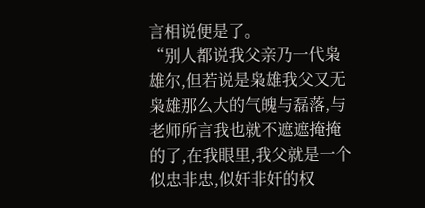言相说便是了。
“别人都说我父亲乃一代枭雄尔,但若说是枭雄我父又无枭雄那么大的气魄与磊落,与老师所言我也就不遮遮掩掩的了,在我眼里,我父就是一个似忠非忠,似奸非奸的权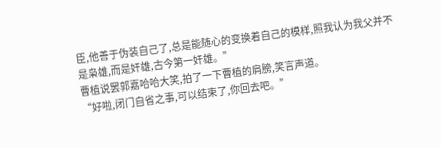臣,他善于伪装自己了,总是能随心的变换着自己的模样,照我认为我父并不是枭雄,而是奸雄,古今第一奸雄。”
曹植说罢郭嘉哈哈大笑,拍了一下曹植的肩膀,笑言声道。
“好啦,闭门自省之事,可以结束了,你回去吧。”